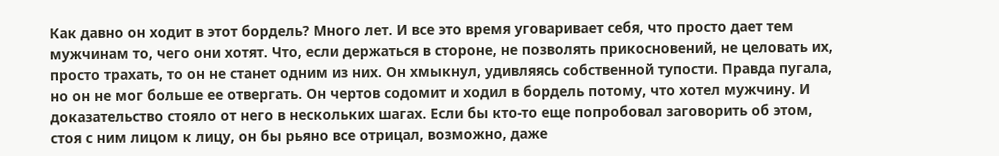Как давно он ходит в этот бордель? Много лет. И все это время уговаривает себя, что просто дает тем мужчинам то, чего они хотят. Что, если держаться в стороне, не позволять прикосновений, не целовать их, просто трахать, то он не станет одним из них. Он хмыкнул, удивляясь собственной тупости. Правда пугала, но он не мог больше ее отвергать. Он чертов содомит и ходил в бордель потому, что хотел мужчину. И доказательство стояло от него в нескольких шагах. Если бы кто-то еще попробовал заговорить об этом, стоя с ним лицом к лицу, он бы рьяно все отрицал, возможно, даже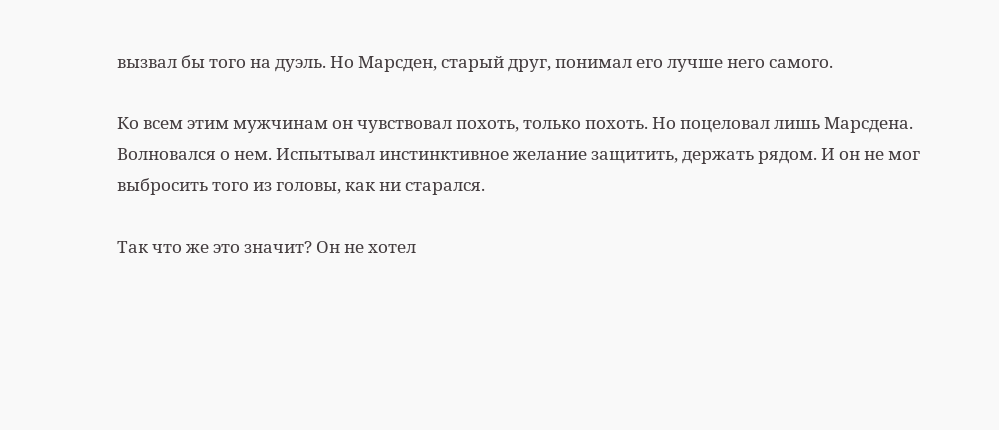вызвал бы того на дуэль. Но Марсден, старый друг, понимал его лучше него самого.

Ко всем этим мужчинам он чувствовал похоть, только похоть. Но поцеловал лишь Марсдена. Волновался о нем. Испытывал инстинктивное желание защитить, держать рядом. И он не мог выбросить того из головы, как ни старался.

Так что же это значит? Он не хотел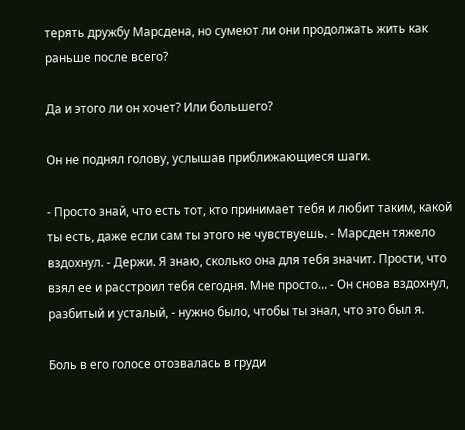терять дружбу Марсдена, но сумеют ли они продолжать жить как раньше после всего?

Да и этого ли он хочет? Или большего?

Он не поднял голову, услышав приближающиеся шаги.

- Просто знай, что есть тот, кто принимает тебя и любит таким, какой ты есть, даже если сам ты этого не чувствуешь. - Марсден тяжело вздохнул. - Держи. Я знаю, сколько она для тебя значит. Прости, что взял ее и расстроил тебя сегодня. Мне просто… - Он снова вздохнул, разбитый и усталый, - нужно было, чтобы ты знал, что это был я.

Боль в его голосе отозвалась в груди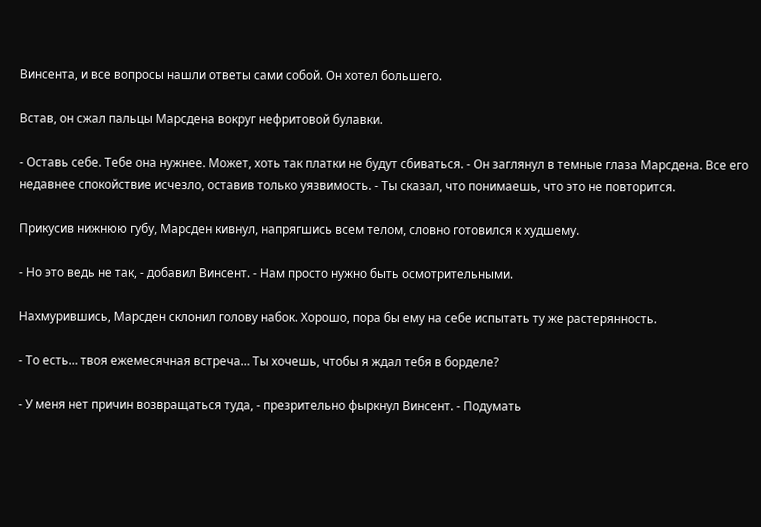Винсента, и все вопросы нашли ответы сами собой. Он хотел большего.

Встав, он сжал пальцы Марсдена вокруг нефритовой булавки.

- Оставь себе. Тебе она нужнее. Может, хоть так платки не будут сбиваться. - Он заглянул в темные глаза Марсдена. Все его недавнее спокойствие исчезло, оставив только уязвимость. - Ты сказал, что понимаешь, что это не повторится.

Прикусив нижнюю губу, Марсден кивнул, напрягшись всем телом, словно готовился к худшему.

- Но это ведь не так, - добавил Винсент. - Нам просто нужно быть осмотрительными.

Нахмурившись, Марсден склонил голову набок. Хорошо, пора бы ему на себе испытать ту же растерянность.

- То есть… твоя ежемесячная встреча… Ты хочешь, чтобы я ждал тебя в борделе?

- У меня нет причин возвращаться туда, - презрительно фыркнул Винсент. - Подумать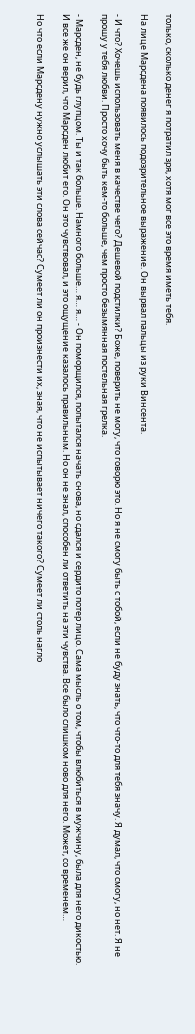только, сколько денег я потратил зря, хотя мог все это время иметь тебя.

На лице Марсдена появилось подозрительное выражение. Он вырвал пальцы из руки Винсента.

- И что? Хочешь использовать меня в качестве чего? Дешевой подстилки? Боже, поверить не могу, что говорю это. Но я не смогу быть с тобой, если не буду знать, что что-то для тебя значу. Я думал, что смогу, но нет. Я не прошу у тебя любви. Просто хочу быть кем-то больше, чем просто безымянная постельная грелка.

- Марсден, не будь глупцом. Ты и так больше. Намного больше… я… я… - Он поморщился, попытался начать снова, но сдался и сердито потер лицо. Сама мысль о том, чтобы влюбиться в мужчину, была для него дикостью. И все же он верил, что Марсден любит его. Он это чувствовал, и это ощущение казалось правильным. Но он не знал, способен ли ответить на эти чувства. Все было слишком ново для него. Может, со временем…

Но что если Марсдену нужно услышать эти слова сейчас? Сумеет ли он произнести их, зная, что не испытывает ничего такого? Сумеет ли столь нагло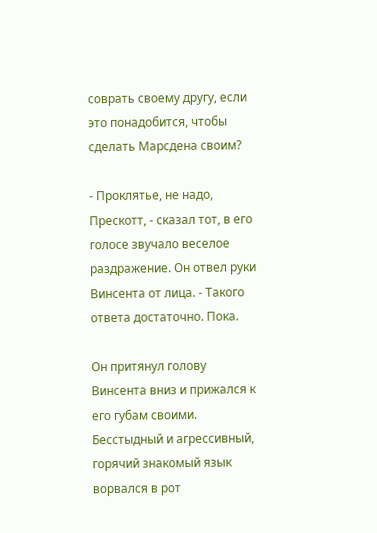соврать своему другу, если это понадобится, чтобы сделать Марсдена своим?

- Проклятье, не надо, Прескотт, - сказал тот, в его голосе звучало веселое раздражение. Он отвел руки Винсента от лица. - Такого ответа достаточно. Пока.

Он притянул голову Винсента вниз и прижался к его губам своими. Бесстыдный и агрессивный, горячий знакомый язык ворвался в рот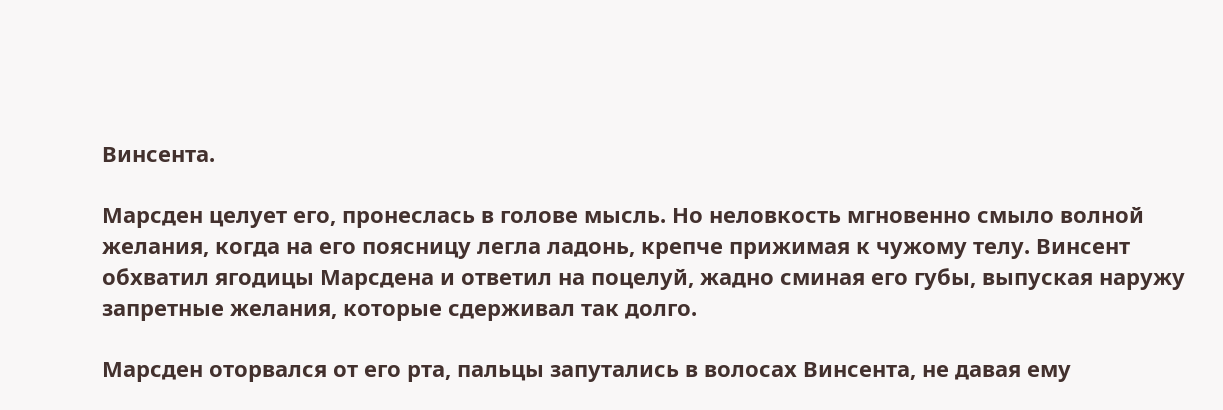Винсента.

Марсден целует его, пронеслась в голове мысль. Но неловкость мгновенно смыло волной желания, когда на его поясницу легла ладонь, крепче прижимая к чужому телу. Винсент обхватил ягодицы Марсдена и ответил на поцелуй, жадно сминая его губы, выпуская наружу запретные желания, которые сдерживал так долго.

Марсден оторвался от его рта, пальцы запутались в волосах Винсента, не давая ему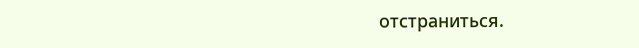отстраниться.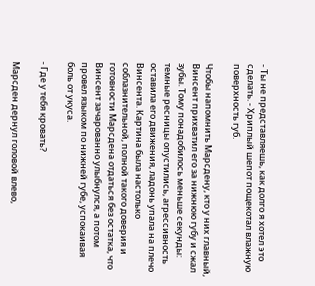- Ты не представляешь, как долго я хотел это сделать. - Хриплый шепот пощекотал влажную поверхность губ.

Чтобы напомнить Марсдену, кто у них главный, Винсент прихватил его за нижнюю губу и сжал зубы. Тому понадобилось меньше секунды: темные ресницы опустились, агрессивность оставила его движения, ладонь упала на плечо Винсента. Картина была настолько соблазнительной, полной такого доверия и готовности Марсдена отдаться без остатка, что Винсент зачарованно улыбнулся, а потом провел языком по нижней губе, успокаивая боль от укуса.

- Где у тебя кровать?

Марсден дернул головой влево,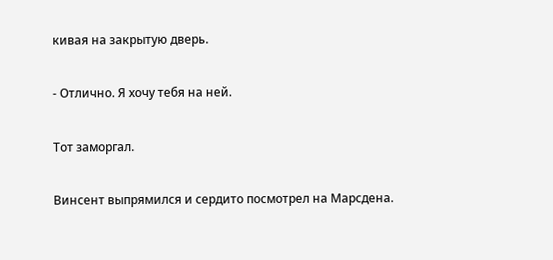кивая на закрытую дверь.

- Отлично. Я хочу тебя на ней.

Тот заморгал.

Винсент выпрямился и сердито посмотрел на Марсдена.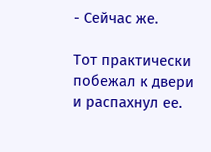- Сейчас же.

Тот практически побежал к двери и распахнул ее.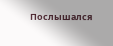Послышался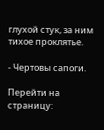глухой стук, за ним тихое проклятье.

- Чертовы сапоги.

Перейти на страницу: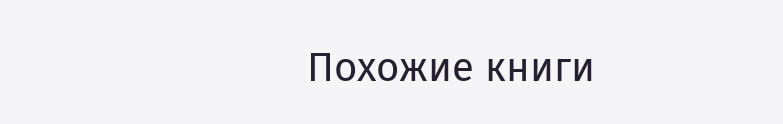Похожие книги